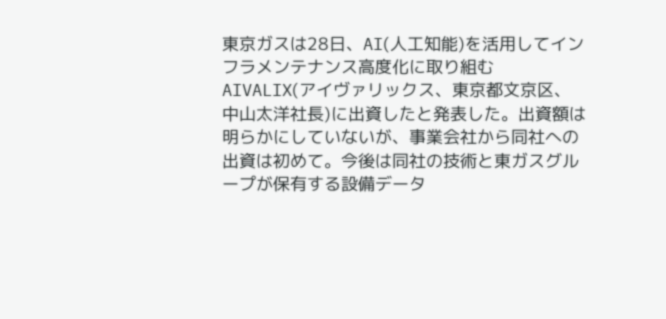東京ガスは28日、AI(人工知能)を活用してインフラメンテナンス高度化に取り組むAIVALIX(アイヴァリックス、東京都文京区、中山太洋社長)に出資したと発表した。出資額は明らかにしていないが、事業会社から同社への出資は初めて。今後は同社の技術と東ガスグループが保有する設備データ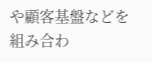や顧客基盤などを組み合わ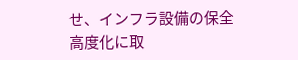せ、インフラ設備の保全高度化に取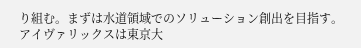り組む。まずは水道領域でのソリューション創出を目指す。
アイヴァリックスは東京大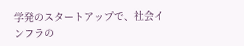学発のスタートアップで、社会インフラの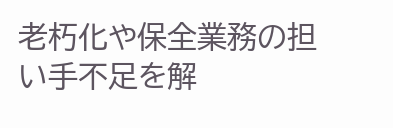老朽化や保全業務の担い手不足を解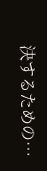決するための…